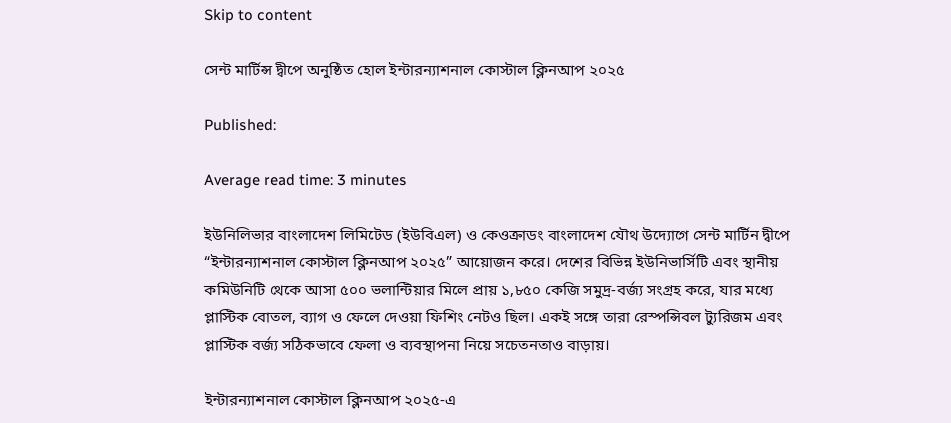Skip to content

সেন্ট মার্টিন্স দ্বীপে অনুষ্ঠিত হোল ইন্টারন্যাশনাল কোস্টাল ক্লিনআপ ২০২৫

Published:

Average read time: 3 minutes

ইউনিলিভার বাংলাদেশ লিমিটেড (ইউবিএল) ও কেওক্রাডং বাংলাদেশ যৌথ উদ্যোগে সেন্ট মার্টিন দ্বীপে “ইন্টারন্যাশনাল কোস্টাল ক্লিনআপ ২০২৫” আয়োজন করে। দেশের বিভিন্ন ইউনিভার্সিটি এবং স্থানীয় কমিউনিটি থেকে আসা ৫০০ ভলান্টিয়ার মিলে প্রায় ১,৮৫০ কেজি সমুদ্র-বর্জ্য সংগ্রহ করে, যার মধ্যে প্লাস্টিক বোতল, ব্যাগ ও ফেলে দেওয়া ফিশিং নেটও ছিল। একই সঙ্গে তারা রেস্পন্সিবল ট্যুরিজম এবং প্লাস্টিক বর্জ্য সঠিকভাবে ফেলা ও ব্যবস্থাপনা নিয়ে সচেতনতাও বাড়ায়।

ইন্টারন্যাশনাল কোস্টাল ক্লিনআপ ২০২৫-এ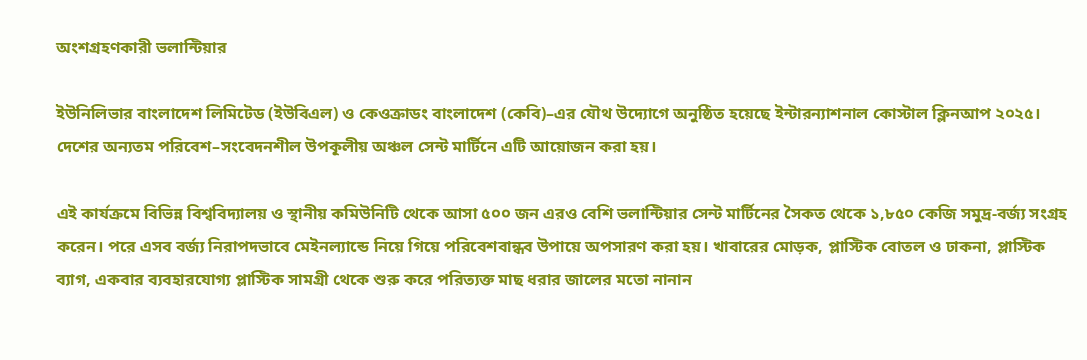অংশগ্রহণকারী ভলান্টিয়ার

ইউনিলিভার বাংলাদেশ লিমিটেড (ইউবিএল) ও কেওক্রাডং বাংলাদেশ (কেবি)–এর যৌথ উদ্যোগে অনুষ্ঠিত হয়েছে ইন্টারন্যাশনাল কোস্টাল ক্লিনআপ ২০২৫। দেশের অন্যতম পরিবেশ–সংবেদনশীল উপকূলীয় অঞ্চল সেন্ট মার্টিনে এটি আয়োজন করা হয়।

এই কার্যক্রমে বিভিন্ন বিশ্ববিদ্যালয় ও স্থানীয় কমিউনিটি থেকে আসা ৫০০ জন এরও বেশি ভলান্টিয়ার সেন্ট মার্টিনের সৈকত থেকে ১,৮৫০ কেজি সমুদ্র-বর্জ্য সংগ্রহ করেন। পরে এসব বর্জ্য নিরাপদভাবে মেইনল্যান্ডে নিয়ে গিয়ে পরিবেশবান্ধব উপায়ে অপসারণ করা হয়। খাবারের মোড়ক, প্লাস্টিক বোতল ও ঢাকনা, প্লাস্টিক ব্যাগ, একবার ব্যবহারযোগ্য প্লাস্টিক সামগ্রী থেকে শুরু করে পরিত্যক্ত মাছ ধরার জালের মতো নানান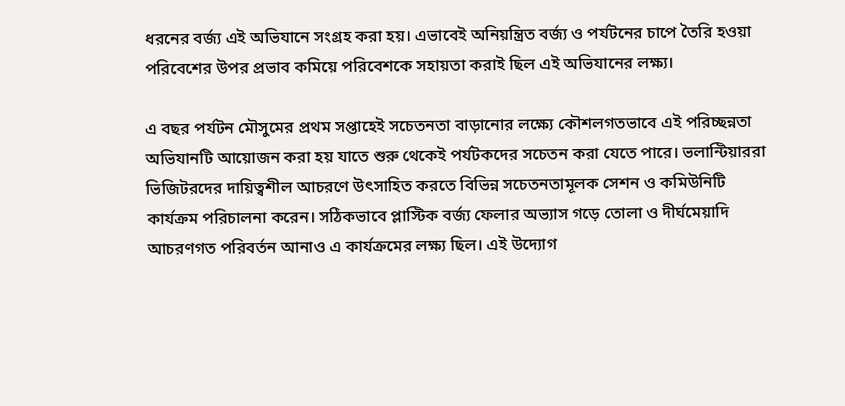ধরনের বর্জ্য এই অভিযানে সংগ্রহ করা হয়। এভাবেই অনিয়ন্ত্রিত বর্জ্য ও পর্যটনের চাপে তৈরি হওয়া পরিবেশের উপর প্রভাব কমিয়ে পরিবেশকে সহায়তা করাই ছিল এই অভিযানের লক্ষ্য।

এ বছর পর্যটন মৌসুমের প্রথম সপ্তাহেই সচেতনতা বাড়ানোর লক্ষ্যে কৌশলগতভাবে এই পরিচ্ছন্নতা অভিযানটি আয়োজন করা হয় যাতে শুরু থেকেই পর্যটকদের সচেতন করা যেতে পারে। ভলান্টিয়াররা ভিজিটরদের দায়িত্বশীল আচরণে উৎসাহিত করতে বিভিন্ন সচেতনতামূলক সেশন ও কমিউনিটি কার্যক্রম পরিচালনা করেন। সঠিকভাবে প্লাস্টিক বর্জ্য ফেলার অভ্যাস গড়ে তোলা ও দীর্ঘমেয়াদি আচরণগত পরিবর্তন আনাও এ কার্যক্রমের লক্ষ্য ছিল। এই উদ্যোগ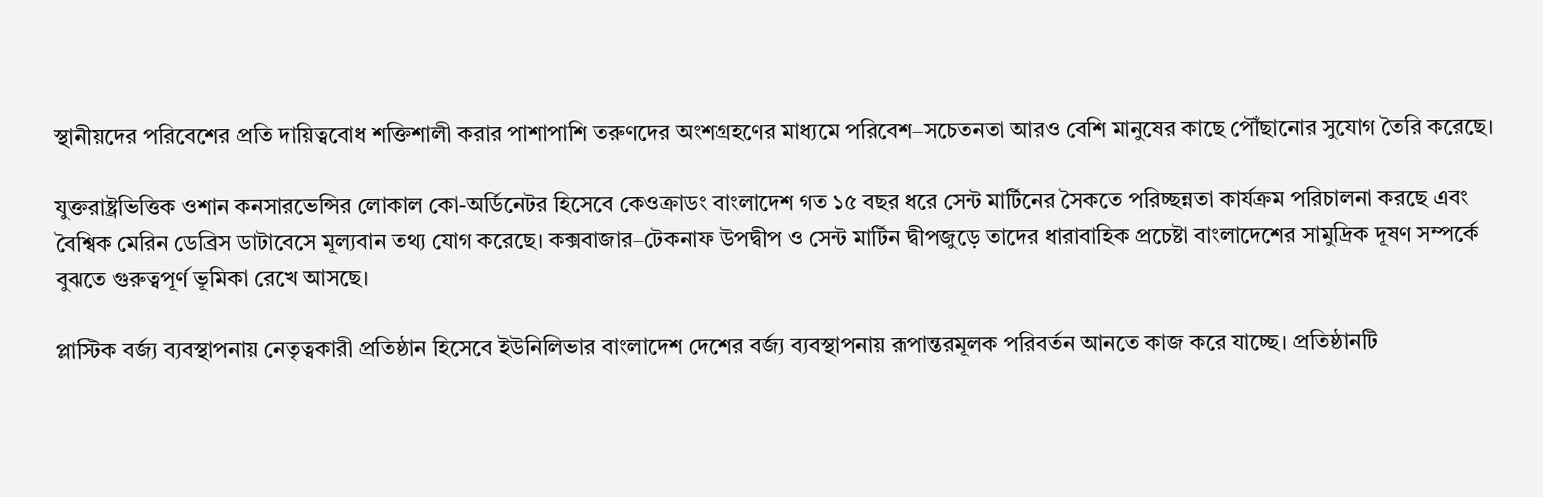স্থানীয়দের পরিবেশের প্রতি দায়িত্ববোধ শক্তিশালী করার পাশাপাশি তরুণদের অংশগ্রহণের মাধ্যমে পরিবেশ–সচেতনতা আরও বেশি মানুষের কাছে পৌঁছানোর সুযোগ তৈরি করেছে।

যুক্তরাষ্ট্রভিত্তিক ওশান কনসারভেন্সির লোকাল কো-অর্ডিনেটর হিসেবে কেওক্রাডং বাংলাদেশ গত ১৫ বছর ধরে সেন্ট মার্টিনের সৈকতে পরিচ্ছন্নতা কার্যক্রম পরিচালনা করছে এবং বৈশ্বিক মেরিন ডেব্রিস ডাটাবেসে মূল্যবান তথ্য যোগ করেছে। কক্সবাজার–টেকনাফ উপদ্বীপ ও সেন্ট মার্টিন দ্বীপজুড়ে তাদের ধারাবাহিক প্রচেষ্টা বাংলাদেশের সামুদ্রিক দূষণ সম্পর্কে বুঝতে গুরুত্বপূর্ণ ভূমিকা রেখে আসছে।

প্লাস্টিক বর্জ্য ব্যবস্থাপনায় নেতৃত্বকারী প্রতিষ্ঠান হিসেবে ইউনিলিভার বাংলাদেশ দেশের বর্জ্য ব্যবস্থাপনায় রূপান্তরমূলক পরিবর্তন আনতে কাজ করে যাচ্ছে। প্রতিষ্ঠানটি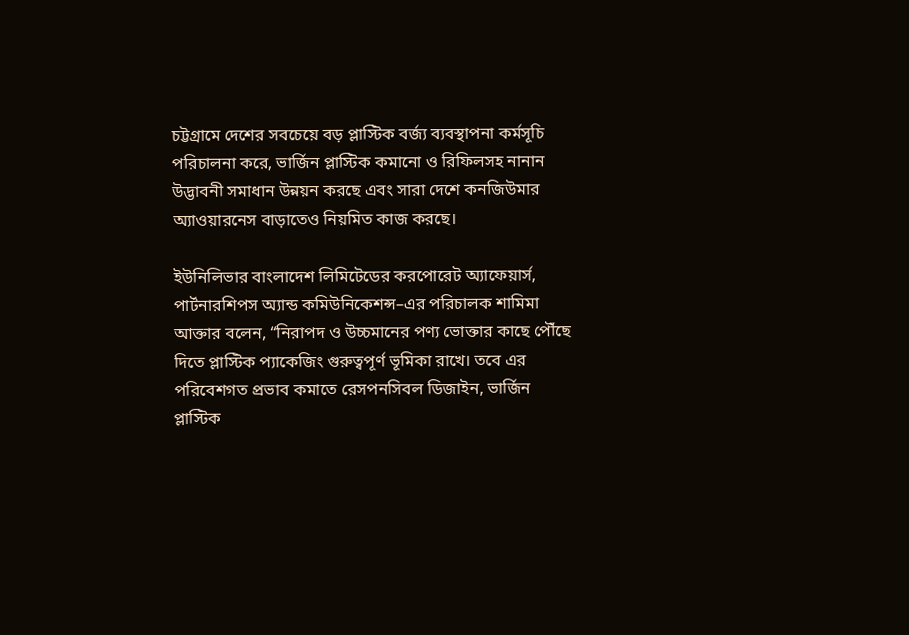চট্টগ্রামে দেশের সবচেয়ে বড় প্লাস্টিক বর্জ্য ব্যবস্থাপনা কর্মসূচি পরিচালনা করে, ভার্জিন প্লাস্টিক কমানো ও রিফিলসহ নানান উদ্ভাবনী সমাধান উন্নয়ন করছে এবং সারা দেশে কনজিউমার অ্যাওয়ারনেস বাড়াতেও নিয়মিত কাজ করছে।

ইউনিলিভার বাংলাদেশ লিমিটেডের করপোরেট অ্যাফেয়ার্স, পার্টনারশিপস অ্যান্ড কমিউনিকেশন্স–এর পরিচালক শামিমা আক্তার বলেন, “নিরাপদ ও উচ্চমানের পণ্য ভোক্তার কাছে পৌঁছে দিতে প্লাস্টিক প্যাকেজিং গুরুত্বপূর্ণ ভূমিকা রাখে। তবে এর পরিবেশগত প্রভাব কমাতে রেসপনসিবল ডিজাইন, ভার্জিন প্লাস্টিক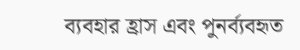ব্যবহার হ্রাস এবং পুনর্ব্যবহৃত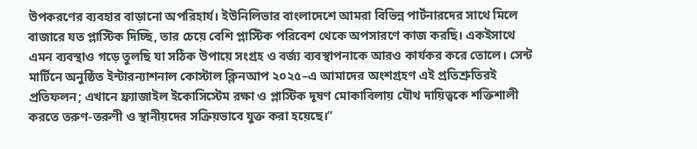উপকরণের ব্যবহার বাড়ানো অপরিহার্য। ইউনিলিভার বাংলাদেশে আমরা বিভিন্ন পার্টনারদের সাথে মিলে বাজারে যত প্লাস্টিক দিচ্ছি, তার চেয়ে বেশি প্লাস্টিক পরিবেশ থেকে অপসারণে কাজ করছি। একইসাথে এমন ব্যবস্থাও গড়ে তুলছি যা সঠিক উপায়ে সংগ্রহ ও বর্জ্য ব্যবস্থাপনাকে আরও কার্যকর করে তোলে। সেন্ট মার্টিনে অনুষ্ঠিত ইন্টারন্যাশনাল কোস্টাল ক্লিনআপ ২০২৫–এ আমাদের অংশগ্রহণ এই প্রতিশ্রুতিরই প্রতিফলন; এখানে ফ্র্যাজাইল ইকোসিস্টেম রক্ষা ও প্লাস্টিক দূষণ মোকাবিলায় যৌথ দায়িত্বকে শক্তিশালী করতে তরুণ-তরুণী ও স্থানীয়দের সক্রিয়ভাবে যুক্ত করা হয়েছে।”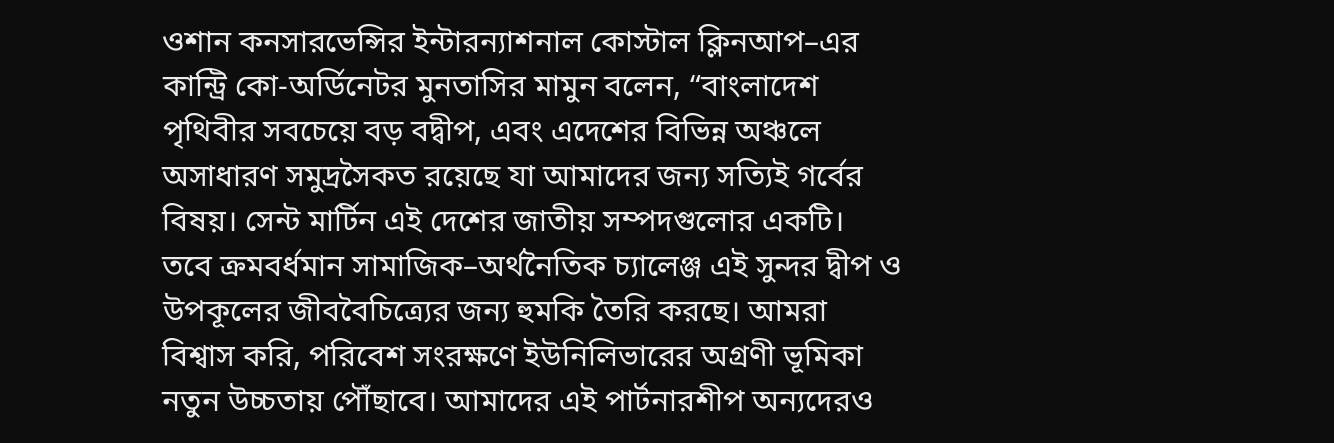ওশান কনসারভেন্সির ইন্টারন্যাশনাল কোস্টাল ক্লিনআপ–এর কান্ট্রি কো-অর্ডিনেটর মুনতাসির মামুন বলেন, “বাংলাদেশ পৃথিবীর সবচেয়ে বড় বদ্বীপ, এবং এদেশের বিভিন্ন অঞ্চলে অসাধারণ সমুদ্রসৈকত রয়েছে যা আমাদের জন্য সত্যিই গর্বের বিষয়। সেন্ট মার্টিন এই দেশের জাতীয় সম্পদগুলোর একটি। তবে ক্রমবর্ধমান সামাজিক–অর্থনৈতিক চ্যালেঞ্জ এই সুন্দর দ্বীপ ও উপকূলের জীববৈচিত্র্যের জন্য হুমকি তৈরি করছে। আমরা বিশ্বাস করি, পরিবেশ সংরক্ষণে ইউনিলিভারের অগ্রণী ভূমিকা নতুন উচ্চতায় পৌঁছাবে। আমাদের এই পার্টনারশীপ অন্যদেরও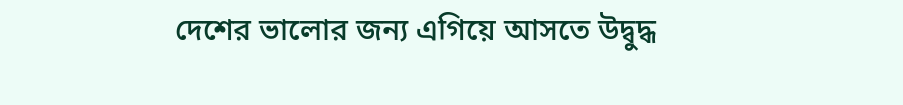দেশের ভালোর জন্য এগিয়ে আসতে উদ্বুদ্ধ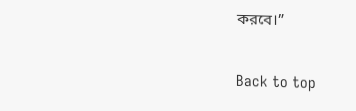করবে।”

Back to top